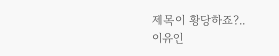제목이 황당하죠?..
이유인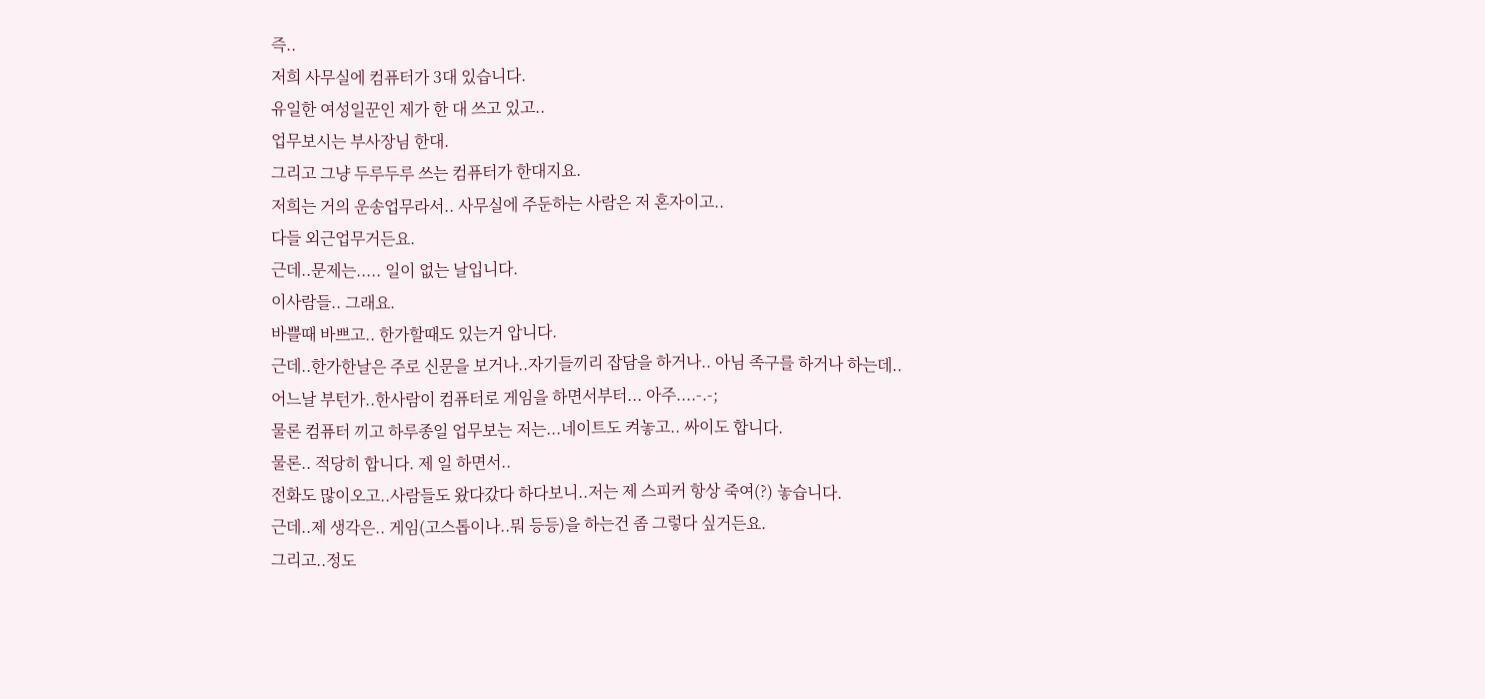즉..
저희 사무실에 컴퓨터가 3대 있습니다.
유일한 여성일꾼인 제가 한 대 쓰고 있고..
업무보시는 부사장님 한대.
그리고 그냥 두루두루 쓰는 컴퓨터가 한대지요.
저희는 거의 운송업무라서.. 사무실에 주둔하는 사람은 저 혼자이고..
다들 외근업무거든요.
근데..문제는..... 일이 없는 날입니다.
이사람들.. 그래요.
바쁠때 바쁘고.. 한가할때도 있는거 압니다.
근데..한가한날은 주로 신문을 보거나..자기들끼리 잡담을 하거나.. 아님 족구를 하거나 하는데..
어느날 부턴가..한사람이 컴퓨터로 게임을 하면서부터... 아주....-.-;
물론 컴퓨터 끼고 하루종일 업무보는 저는...네이트도 켜놓고.. 싸이도 합니다.
물론.. 적당히 합니다. 제 일 하면서..
전화도 많이오고..사람들도 왔다갔다 하다보니..저는 제 스피커 항상 죽여(?) 놓습니다.
근데..제 생각은.. 게임(고스톱이나..뭐 등등)을 하는건 좀 그렇다 싶거든요.
그리고..정도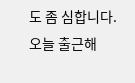도 좀 심합니다.
오늘 출근해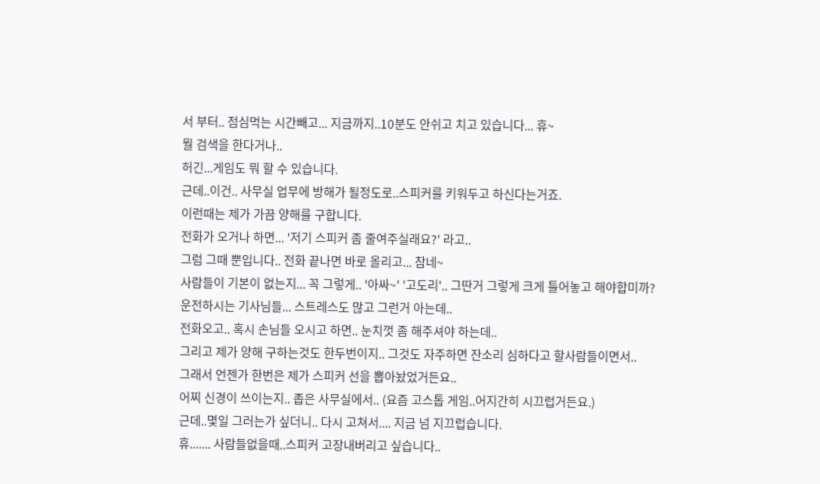서 부터.. 점심먹는 시간빼고... 지금까지..10분도 안쉬고 치고 있습니다... 휴~
뭘 검색을 한다거나..
허긴...게임도 뭐 할 수 있습니다.
근데..이건.. 사무실 업무에 방해가 될정도로..스피커를 키워두고 하신다는거죠.
이런때는 제가 가끔 양해를 구합니다.
전화가 오거나 하면... '저기 스피커 좀 줄여주실래요?' 라고..
그럼 그때 뿐입니다.. 전화 끝나면 바로 올리고... 참네~
사람들이 기본이 없는지... 꼭 그렇게.. '아싸~' '고도리'.. 그딴거 그렇게 크게 틀어놓고 해야합미까?
운전하시는 기사님들... 스트레스도 많고 그런거 아는데..
전화오고.. 혹시 손님들 오시고 하면.. 눈치껏 좀 해주셔야 하는데..
그리고 제가 양해 구하는것도 한두번이지.. 그것도 자주하면 잔소리 심하다고 할사람들이면서..
그래서 언젠가 한번은 제가 스피커 선을 뽑아놨었거든요..
어찌 신경이 쓰이는지.. 좁은 사무실에서.. (요즘 고스톱 게임..어지간히 시끄럽거든요.)
근데..몇일 그러는가 싶더니.. 다시 고쳐서.... 지금 넘 지끄럽습니다.
휴....... 사람들없을때..스피커 고장내버리고 싶습니다..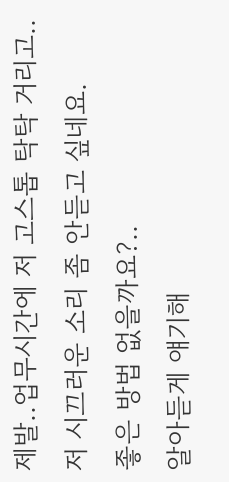제발..업무시간에 저 고스톱 탁탁 거리고.. 저 시끄러운 소리 좀 안듣고 싶네요.
좋은 방법 없을까요?..
알아듣게 얘기해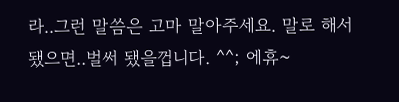라..그런 말씀은 고마 말아주세요. 말로 해서 됐으면..벌써 됐을껍니다. ^^; 에휴~